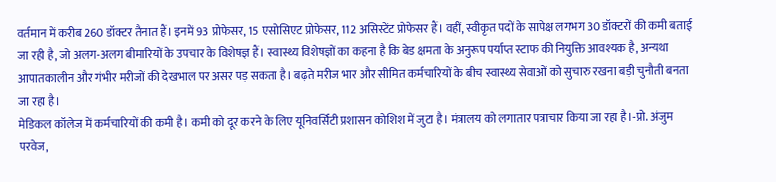वर्तमान में करीब 260 डॉक्टर तैनात हैं। इनमें 93 प्रोफेसर, 15 एसोसिएट प्रोफेसर, 112 असिस्टेंट प्रोफेसर हैं। वहीं, स्वीकृत पदों के सापेक्ष लगभग 30 डॉक्टरों की कमी बताई जा रही है, जो अलग-अलग बीमारियों के उपचार के विशेषज्ञ हैं। स्वास्थ्य विशेषज्ञों का कहना है कि बेड क्षमता के अनुरूप पर्याप्त स्टाफ की नियुक्ति आवश्यक है, अन्यथा आपातकालीन और गंभीर मरीजों की देखभाल पर असर पड़ सकता है। बढ़ते मरीज भार और सीमित कर्मचारियों के बीच स्वास्थ्य सेवाओं को सुचारु रखना बड़ी चुनौती बनता जा रहा है।
मेडिकल कॉलेज में कर्मचारियों की कमी है। कमी को दूर करने के लिए यूनिवर्सिटी प्रशासन कोशिश में जुटा है। मंत्रालय को लगातार पत्राचार किया जा रहा है।-प्रो. अंजुम परवेज,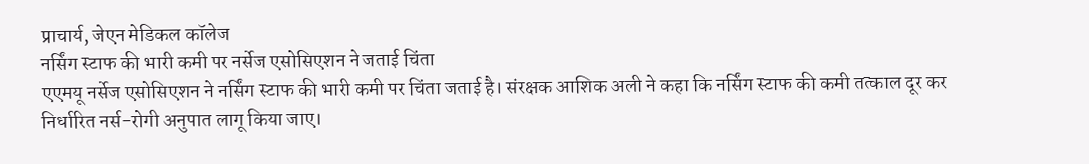प्राचार्य, जेएन मेडिकल कॉलेज
नर्सिंग स्टाफ की भारी कमी पर नर्सेज एसोसिएशन ने जताई चिंता
एएमयू नर्सेज एसोसिएशन ने नर्सिंग स्टाफ की भारी कमी पर चिंता जताई है। संरक्षक आशिक अली ने कहा कि नर्सिंग स्टाफ की कमी तत्काल दूर कर निर्धारित नर्स-रोगी अनुपात लागू किया जाए।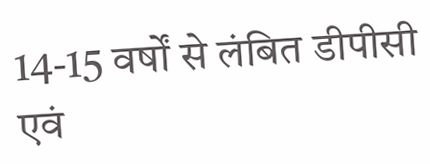14-15 वर्षों से लंबित डीपीसी एवं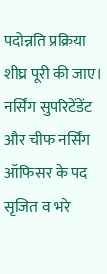पदोन्नति प्रक्रिया शीघ्र पूरी की जाए। नर्सिंग सुपरिटेंडेंट और चीफ नर्सिंग ऑफिसर के पद सृजित व भरे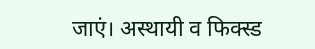जाएं। अस्थायी व फिक्स्ड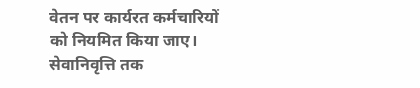वेतन पर कार्यरत कर्मचारियों को नियमित किया जाए। सेवानिवृत्ति तक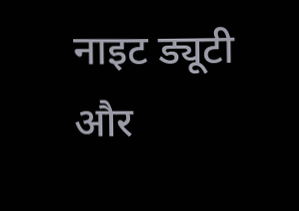नाइट ड्यूटी और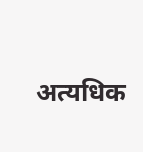अत्यधिक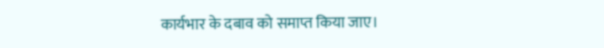कार्यभार के दबाव को समाप्त किया जाए।